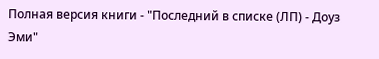Полная версия книги - "Последний в списке (ЛП) - Доуз Эми"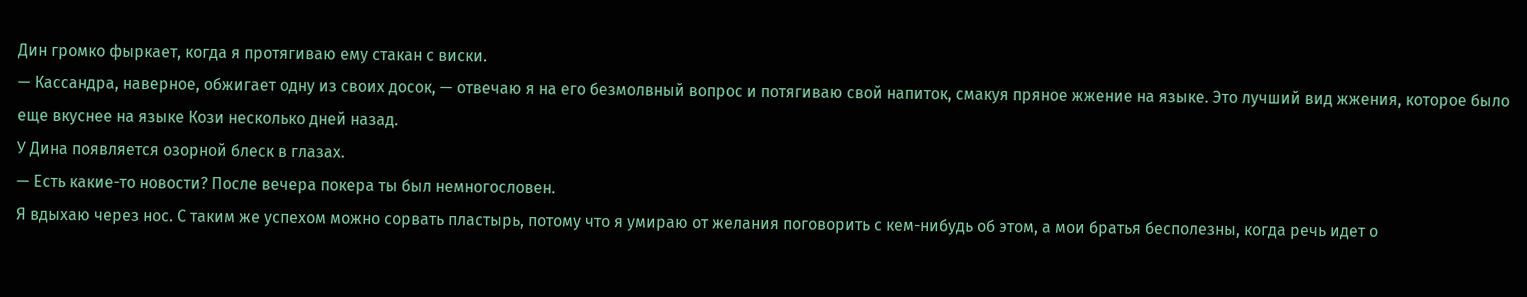Дин громко фыркает, когда я протягиваю ему стакан с виски.
— Кассандра, наверное, обжигает одну из своих досок, — отвечаю я на его безмолвный вопрос и потягиваю свой напиток, смакуя пряное жжение на языке. Это лучший вид жжения, которое было еще вкуснее на языке Кози несколько дней назад.
У Дина появляется озорной блеск в глазах.
— Есть какие-то новости? После вечера покера ты был немногословен.
Я вдыхаю через нос. С таким же успехом можно сорвать пластырь, потому что я умираю от желания поговорить с кем-нибудь об этом, а мои братья бесполезны, когда речь идет о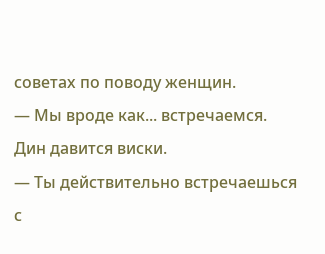советах по поводу женщин.
— Мы вроде как... встречаемся.
Дин давится виски.
— Ты действительно встречаешься с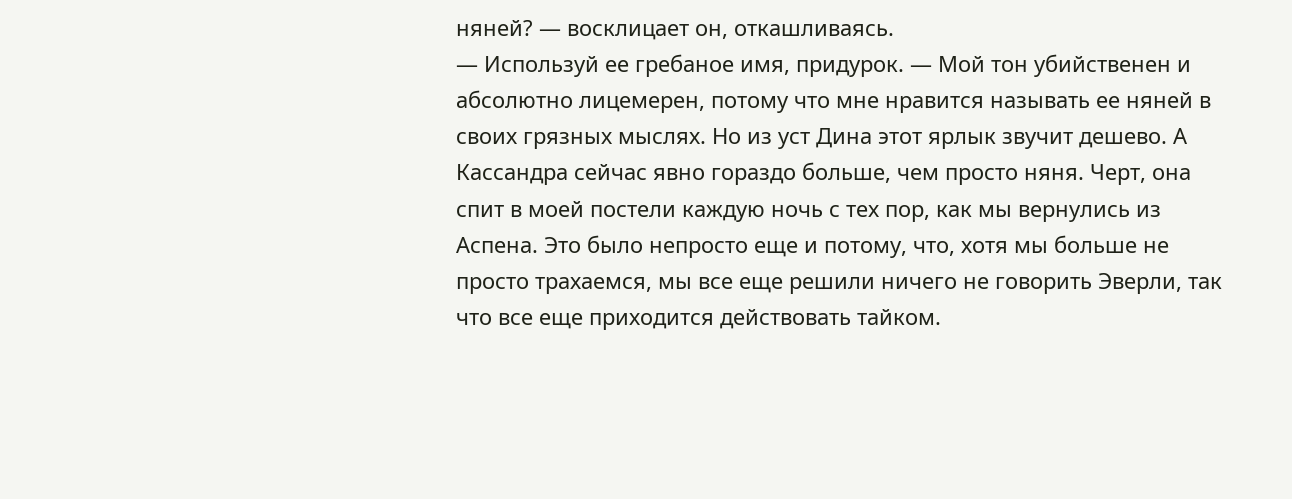няней? — восклицает он, откашливаясь.
— Используй ее гребаное имя, придурок. — Мой тон убийственен и абсолютно лицемерен, потому что мне нравится называть ее няней в своих грязных мыслях. Но из уст Дина этот ярлык звучит дешево. А Кассандра сейчас явно гораздо больше, чем просто няня. Черт, она спит в моей постели каждую ночь с тех пор, как мы вернулись из Аспена. Это было непросто еще и потому, что, хотя мы больше не просто трахаемся, мы все еще решили ничего не говорить Эверли, так что все еще приходится действовать тайком.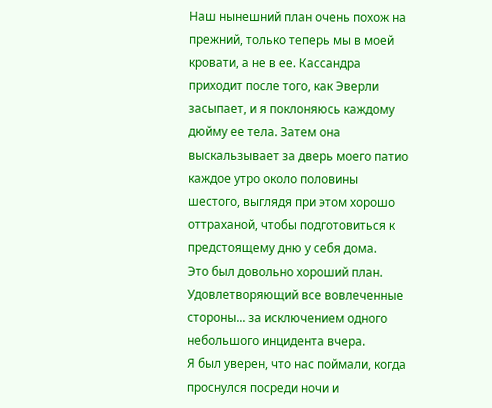Наш нынешний план очень похож на прежний, только теперь мы в моей кровати, а не в ее. Кассандра приходит после того, как Эверли засыпает, и я поклоняюсь каждому дюйму ее тела. Затем она выскальзывает за дверь моего патио каждое утро около половины шестого, выглядя при этом хорошо оттраханой, чтобы подготовиться к предстоящему дню у себя дома.
Это был довольно хороший план. Удовлетворяющий все вовлеченные стороны... за исключением одного небольшого инцидента вчера.
Я был уверен, что нас поймали, когда проснулся посреди ночи и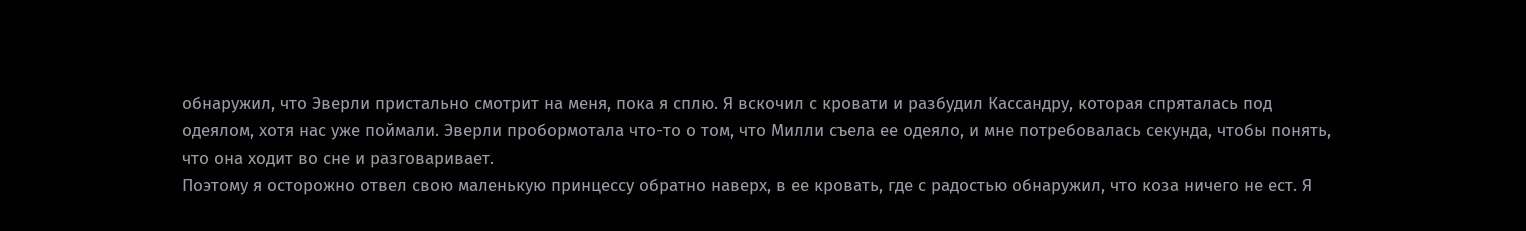обнаружил, что Эверли пристально смотрит на меня, пока я сплю. Я вскочил с кровати и разбудил Кассандру, которая спряталась под одеялом, хотя нас уже поймали. Эверли пробормотала что-то о том, что Милли съела ее одеяло, и мне потребовалась секунда, чтобы понять, что она ходит во сне и разговаривает.
Поэтому я осторожно отвел свою маленькую принцессу обратно наверх, в ее кровать, где с радостью обнаружил, что коза ничего не ест. Я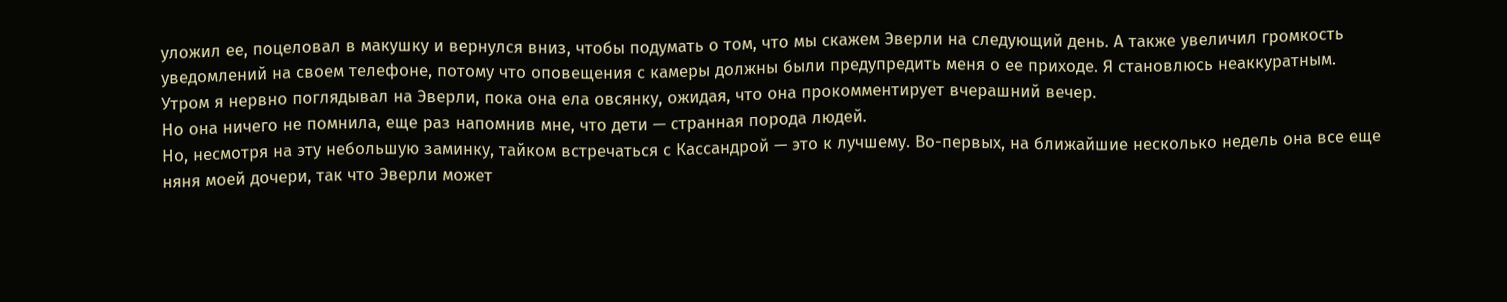уложил ее, поцеловал в макушку и вернулся вниз, чтобы подумать о том, что мы скажем Эверли на следующий день. А также увеличил громкость уведомлений на своем телефоне, потому что оповещения с камеры должны были предупредить меня о ее приходе. Я становлюсь неаккуратным.
Утром я нервно поглядывал на Эверли, пока она ела овсянку, ожидая, что она прокомментирует вчерашний вечер.
Но она ничего не помнила, еще раз напомнив мне, что дети — странная порода людей.
Но, несмотря на эту небольшую заминку, тайком встречаться с Кассандрой — это к лучшему. Во-первых, на ближайшие несколько недель она все еще няня моей дочери, так что Эверли может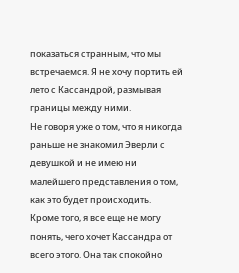показаться странным, что мы встречаемся. Я не хочу портить ей лето с Кассандрой, размывая границы между ними.
Не говоря уже о том, что я никогда раньше не знакомил Эверли с девушкой и не имею ни малейшего представления о том, как это будет происходить.
Кроме того, я все еще не могу понять, чего хочет Кассандра от всего этого. Она так спокойно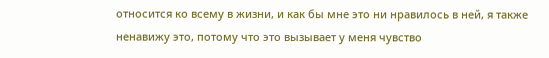относится ко всему в жизни, и как бы мне это ни нравилось в ней, я также ненавижу это, потому что это вызывает у меня чувство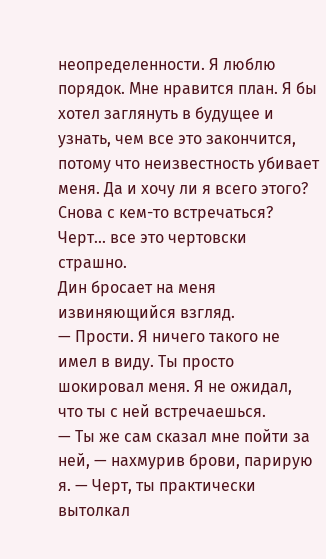неопределенности. Я люблю порядок. Мне нравится план. Я бы хотел заглянуть в будущее и узнать, чем все это закончится, потому что неизвестность убивает меня. Да и хочу ли я всего этого? Снова с кем-то встречаться? Черт... все это чертовски страшно.
Дин бросает на меня извиняющийся взгляд.
— Прости. Я ничего такого не имел в виду. Ты просто шокировал меня. Я не ожидал, что ты с ней встречаешься.
— Ты же сам сказал мне пойти за ней, — нахмурив брови, парирую я. — Черт, ты практически вытолкал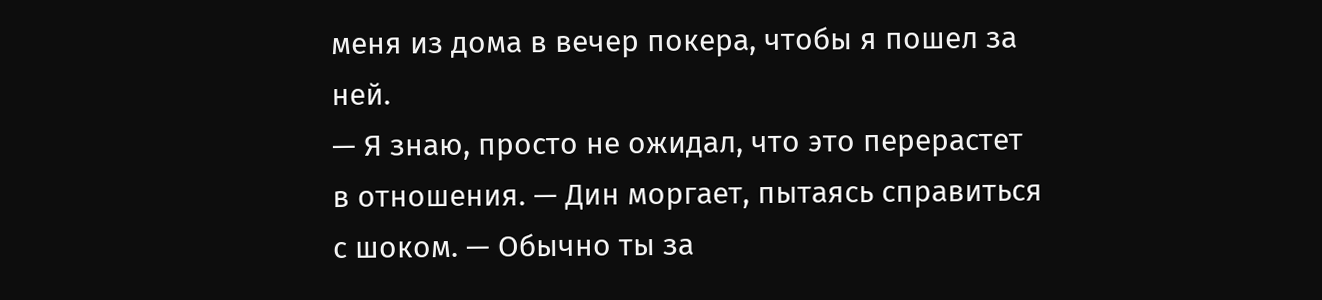меня из дома в вечер покера, чтобы я пошел за ней.
— Я знаю, просто не ожидал, что это перерастет в отношения. — Дин моргает, пытаясь справиться с шоком. — Обычно ты за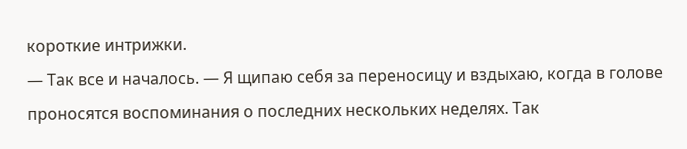короткие интрижки.
— Так все и началось. — Я щипаю себя за переносицу и вздыхаю, когда в голове проносятся воспоминания о последних нескольких неделях. Так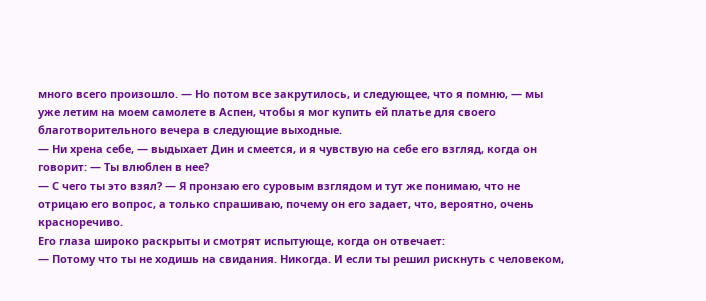много всего произошло. — Но потом все закрутилось, и следующее, что я помню, — мы уже летим на моем самолете в Аспен, чтобы я мог купить ей платье для своего благотворительного вечера в следующие выходные.
— Ни хрена себе, — выдыхает Дин и смеется, и я чувствую на себе его взгляд, когда он говорит: — Ты влюблен в нее?
— С чего ты это взял? — Я пронзаю его суровым взглядом и тут же понимаю, что не отрицаю его вопрос, а только спрашиваю, почему он его задает, что, вероятно, очень красноречиво.
Его глаза широко раскрыты и смотрят испытующе, когда он отвечает:
— Потому что ты не ходишь на свидания. Никогда. И если ты решил рискнуть с человеком,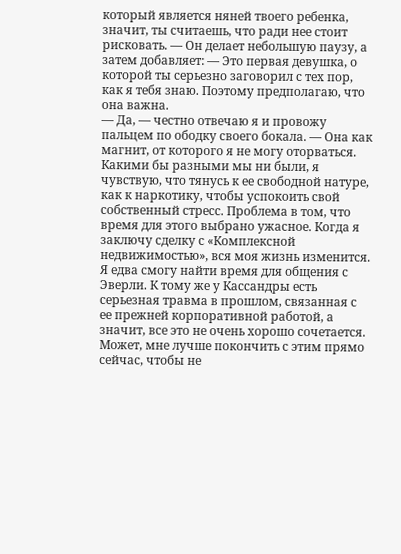который является няней твоего ребенка, значит, ты считаешь, что ради нее стоит рисковать. — Он делает небольшую паузу, а затем добавляет: — Это первая девушка, о которой ты серьезно заговорил с тех пор, как я тебя знаю. Поэтому предполагаю, что она важна.
— Да, — честно отвечаю я и провожу пальцем по ободку своего бокала. — Она как магнит, от которого я не могу оторваться. Какими бы разными мы ни были, я чувствую, что тянусь к ее свободной натуре, как к наркотику, чтобы успокоить свой собственный стресс. Проблема в том, что время для этого выбрано ужасное. Когда я заключу сделку с «Комплексной недвижимостью», вся моя жизнь изменится. Я едва смогу найти время для общения с Эверли. К тому же у Кассандры есть серьезная травма в прошлом, связанная с ее прежней корпоративной работой, а значит, все это не очень хорошо сочетается. Может, мне лучше покончить с этим прямо сейчас, чтобы не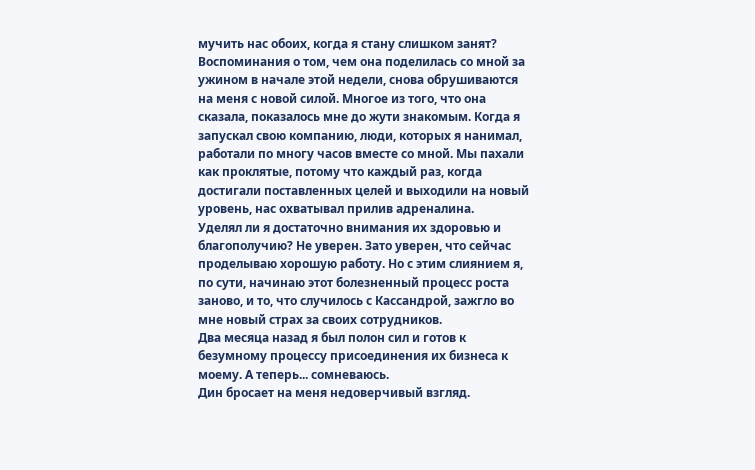мучить нас обоих, когда я стану слишком занят?
Воспоминания о том, чем она поделилась со мной за ужином в начале этой недели, снова обрушиваются на меня с новой силой. Многое из того, что она сказала, показалось мне до жути знакомым. Когда я запускал свою компанию, люди, которых я нанимал, работали по многу часов вместе со мной. Мы пахали как проклятые, потому что каждый раз, когда достигали поставленных целей и выходили на новый уровень, нас охватывал прилив адреналина.
Уделял ли я достаточно внимания их здоровью и благополучию? Не уверен. Зато уверен, что сейчас проделываю хорошую работу. Но с этим слиянием я, по сути, начинаю этот болезненный процесс роста заново, и то, что случилось с Кассандрой, зажгло во мне новый страх за своих сотрудников.
Два месяца назад я был полон сил и готов к безумному процессу присоединения их бизнеса к моему. А теперь... сомневаюсь.
Дин бросает на меня недоверчивый взгляд.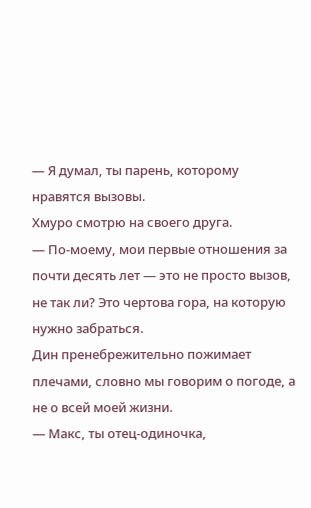— Я думал, ты парень, которому нравятся вызовы.
Хмуро смотрю на своего друга.
— По-моему, мои первые отношения за почти десять лет — это не просто вызов, не так ли? Это чертова гора, на которую нужно забраться.
Дин пренебрежительно пожимает плечами, словно мы говорим о погоде, а не о всей моей жизни.
— Макс, ты отец-одиночка,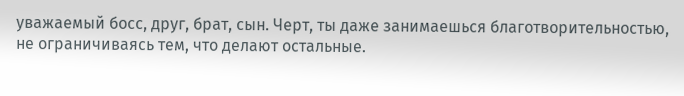уважаемый босс, друг, брат, сын. Черт, ты даже занимаешься благотворительностью, не ограничиваясь тем, что делают остальные.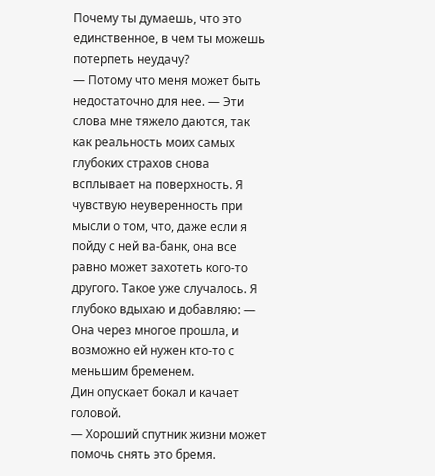Почему ты думаешь, что это единственное, в чем ты можешь потерпеть неудачу?
— Потому что меня может быть недостаточно для нее. — Эти слова мне тяжело даются, так как реальность моих самых глубоких страхов снова всплывает на поверхность. Я чувствую неуверенность при мысли о том, что, даже если я пойду с ней ва-банк, она все равно может захотеть кого-то другого. Такое уже случалось. Я глубоко вдыхаю и добавляю: — Она через многое прошла, и возможно ей нужен кто-то с меньшим бременем.
Дин опускает бокал и качает головой.
— Хороший спутник жизни может помочь снять это бремя.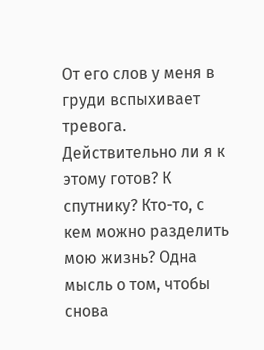От его слов у меня в груди вспыхивает тревога. Действительно ли я к этому готов? К спутнику? Кто-то, с кем можно разделить мою жизнь? Одна мысль о том, чтобы снова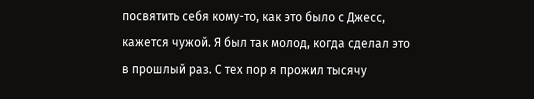посвятить себя кому-то, как это было с Джесс, кажется чужой. Я был так молод, когда сделал это в прошлый раз. С тех пор я прожил тысячу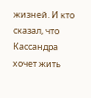жизней. И кто сказал, что Кассандра хочет жить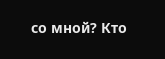со мной? Кто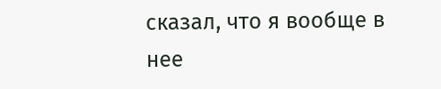сказал, что я вообще в нее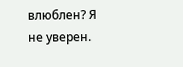влюблен? Я не уверен.